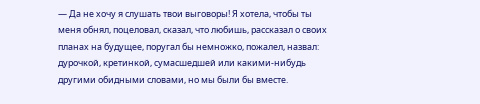— Да не хочу я слушать твои выговоры! Я хотела, чтобы ты меня обнял, поцеловал, сказал, что любишь, рассказал о своих планах на будущее, поругал бы немножко, пожалел, назвал: дурочкой, кретинкой, сумасшедшей или какими-нибудь другими обидными словами, но мы были бы вместе.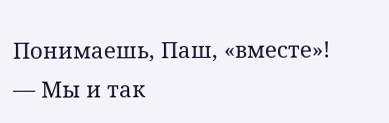Понимаешь, Паш, «вместе»!
— Мы и так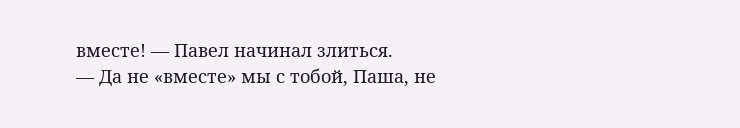вместе! — Павел начинал злиться.
— Да не «вместе» мы с тобой, Паша, не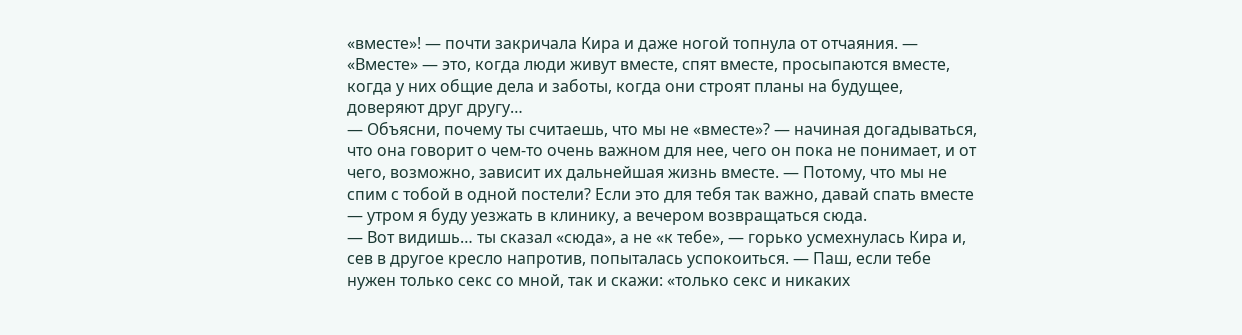«вместе»! — почти закричала Кира и даже ногой топнула от отчаяния. — «Вместе» — это, когда люди живут вместе, спят вместе, просыпаются вместе, когда у них общие дела и заботы, когда они строят планы на будущее, доверяют друг другу…
— Объясни, почему ты считаешь, что мы не «вместе»? — начиная догадываться, что она говорит о чем-то очень важном для нее, чего он пока не понимает, и от чего, возможно, зависит их дальнейшая жизнь вместе. — Потому, что мы не спим с тобой в одной постели? Если это для тебя так важно, давай спать вместе — утром я буду уезжать в клинику, а вечером возвращаться сюда.
— Вот видишь… ты сказал «сюда», а не «к тебе», — горько усмехнулась Кира и, сев в другое кресло напротив, попыталась успокоиться. — Паш, если тебе нужен только секс со мной, так и скажи: «только секс и никаких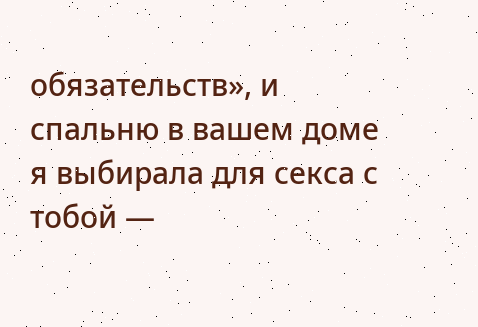обязательств», и спальню в вашем доме я выбирала для секса с тобой —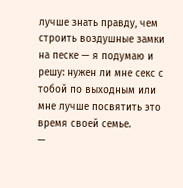лучше знать правду, чем строить воздушные замки на песке — я подумаю и решу: нужен ли мне секс с тобой по выходным или мне лучше посвятить это время своей семье.
—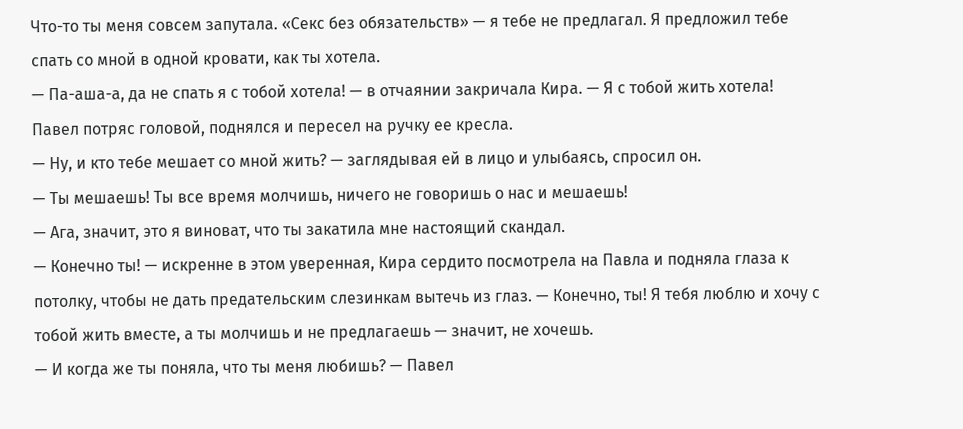Что-то ты меня совсем запутала. «Секс без обязательств» — я тебе не предлагал. Я предложил тебе спать со мной в одной кровати, как ты хотела.
— Па-аша-а, да не спать я с тобой хотела! — в отчаянии закричала Кира. — Я с тобой жить хотела!
Павел потряс головой, поднялся и пересел на ручку ее кресла.
— Ну, и кто тебе мешает со мной жить? — заглядывая ей в лицо и улыбаясь, спросил он.
— Ты мешаешь! Ты все время молчишь, ничего не говоришь о нас и мешаешь!
— Ага, значит, это я виноват, что ты закатила мне настоящий скандал.
— Конечно ты! — искренне в этом уверенная, Кира сердито посмотрела на Павла и подняла глаза к потолку, чтобы не дать предательским слезинкам вытечь из глаз. — Конечно, ты! Я тебя люблю и хочу с тобой жить вместе, а ты молчишь и не предлагаешь — значит, не хочешь.
— И когда же ты поняла, что ты меня любишь? — Павел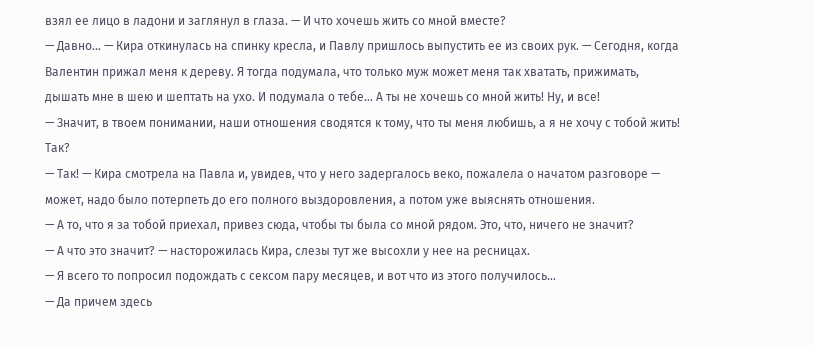взял ее лицо в ладони и заглянул в глаза. — И что хочешь жить со мной вместе?
— Давно… — Кира откинулась на спинку кресла, и Павлу пришлось выпустить ее из своих рук. — Сегодня, когда Валентин прижал меня к дереву. Я тогда подумала, что только муж может меня так хватать, прижимать, дышать мне в шею и шептать на ухо. И подумала о тебе… А ты не хочешь со мной жить! Ну, и все!
— Значит, в твоем понимании, наши отношения сводятся к тому, что ты меня любишь, а я не хочу с тобой жить! Так?
— Так! — Кира смотрела на Павла и, увидев, что у него задергалось веко, пожалела о начатом разговоре — может, надо было потерпеть до его полного выздоровления, а потом уже выяснять отношения.
— А то, что я за тобой приехал, привез сюда, чтобы ты была со мной рядом. Это, что, ничего не значит?
— А что это значит? — насторожилась Кира, слезы тут же высохли у нее на ресницах.
— Я всего то попросил подождать с сексом пару месяцев, и вот что из этого получилось…
— Да причем здесь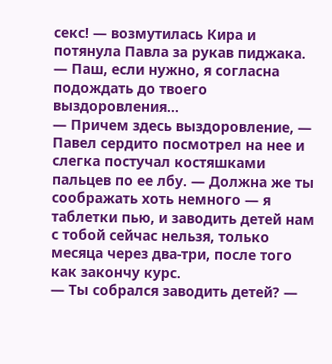секс! — возмутилась Кира и потянула Павла за рукав пиджака. — Паш, если нужно, я согласна подождать до твоего выздоровления…
— Причем здесь выздоровление, — Павел сердито посмотрел на нее и слегка постучал костяшками пальцев по ее лбу. — Должна же ты соображать хоть немного — я таблетки пью, и заводить детей нам с тобой сейчас нельзя, только месяца через два-три, после того как закончу курс.
— Ты собрался заводить детей? —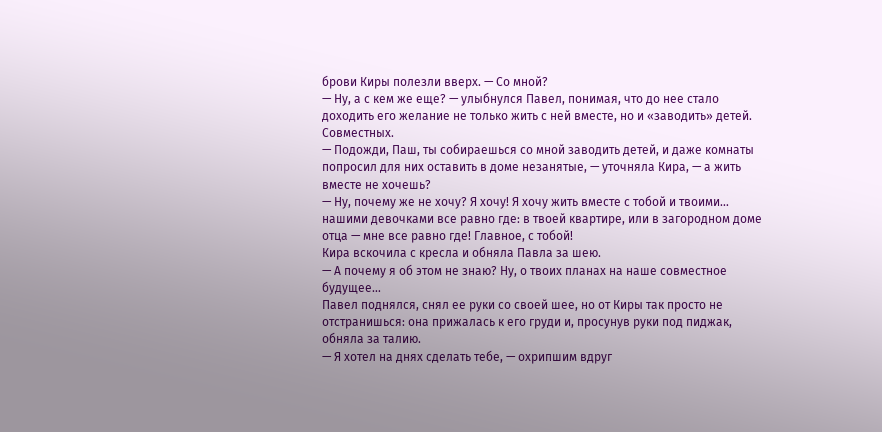брови Киры полезли вверх. — Со мной?
— Ну, а с кем же еще? — улыбнулся Павел, понимая, что до нее стало доходить его желание не только жить с ней вместе, но и «заводить» детей. Совместных.
— Подожди, Паш, ты собираешься со мной заводить детей, и даже комнаты попросил для них оставить в доме незанятые, — уточняла Кира, — а жить вместе не хочешь?
— Ну, почему же не хочу? Я хочу! Я хочу жить вместе с тобой и твоими… нашими девочками все равно где: в твоей квартире, или в загородном доме отца — мне все равно где! Главное, с тобой!
Кира вскочила с кресла и обняла Павла за шею.
— А почему я об этом не знаю? Ну, о твоих планах на наше совместное будущее…
Павел поднялся, снял ее руки со своей шее, но от Киры так просто не отстранишься: она прижалась к его груди и, просунув руки под пиджак, обняла за талию.
— Я хотел на днях сделать тебе, — охрипшим вдруг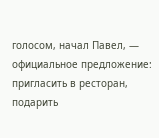голосом, начал Павел, — официальное предложение: пригласить в ресторан, подарить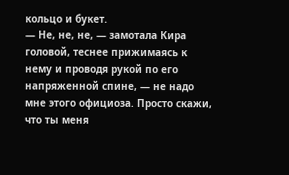кольцо и букет.
— Не, не, не, — замотала Кира головой, теснее прижимаясь к нему и проводя рукой по его напряженной спине, — не надо мне этого официоза. Просто скажи, что ты меня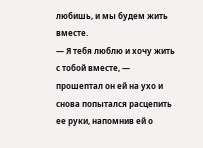любишь, и мы будем жить вместе.
— Я тебя люблю и хочу жить с тобой вместе, — прошептал он ей на ухо и снова попытался расцепить ее руки, напомнив ей о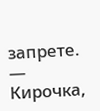запрете. — Кирочка,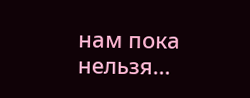нам пока нельзя…